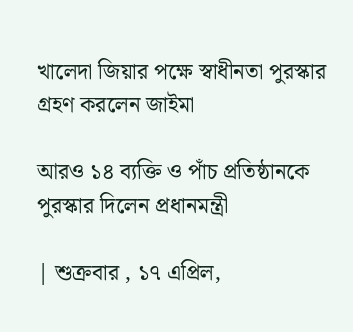খালেদা জিয়ার পক্ষে স্বাধীনতা পুরস্কার গ্রহণ করলেন জাইমা

আরও ১৪ ব্যক্তি ও পাঁচ প্রতিষ্ঠানকে পুরস্কার দিলেন প্রধানমন্ত্রী

| শুক্রবার , ১৭ এপ্রিল,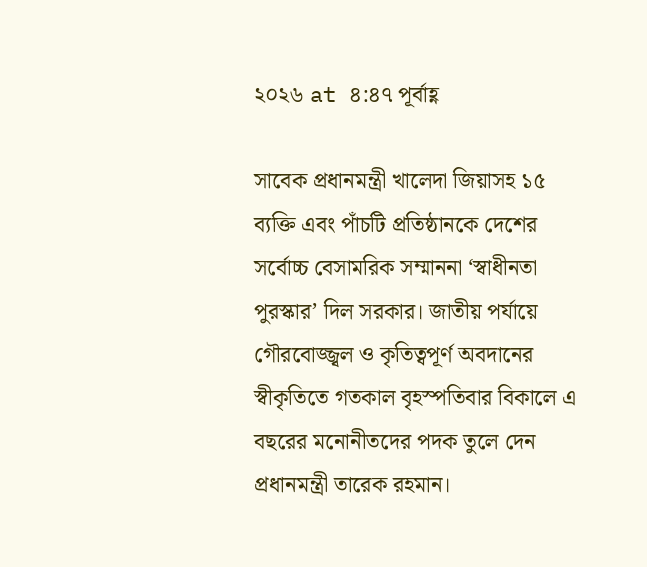২০২৬ at ৪:৪৭ পূর্বাহ্ণ

সাবেক প্রধানমন্ত্রী খালেদা জিয়াসহ ১৫ ব্যক্তি এবং পাঁচটি প্রতিষ্ঠানকে দেশের সর্বোচ্চ বেসামরিক সম্মাননা ‘স্বাধীনতা পুরস্কার’ দিল সরকার। জাতীয় পর্যায়ে গৌরবোজ্জ্বল ও কৃতিত্বপূর্ণ অবদানের স্বীকৃতিতে গতকাল বৃহস্পতিবার বিকালে এ বছরের মনোনীতদের পদক তুলে দেন প্রধানমন্ত্রী তারেক রহমান।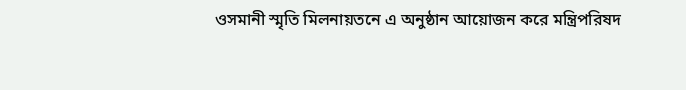ওসমানী স্মৃতি মিলনায়তনে এ অনুষ্ঠান আয়োজন করে মন্ত্রিপরিষদ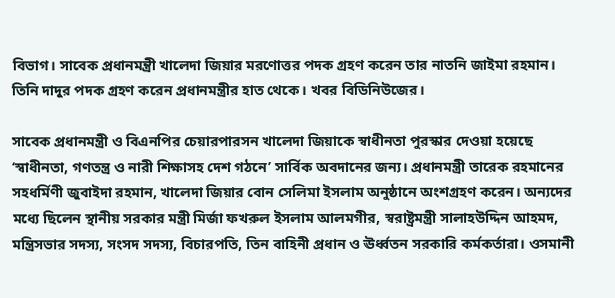বিভাগ। সাবেক প্রধানমন্ত্রী খালেদা জিয়ার মরণোত্তর পদক গ্রহণ করেন তার নাতনি জাইমা রহমান। তিনি দাদুর পদক গ্রহণ করেন প্রধানমন্ত্রীর হাত থেকে। খবর বিডিনিউজের।

সাবেক প্রধানমন্ত্রী ও বিএনপির চেয়ারপারসন খালেদা জিয়াকে স্বাধীনতা পুরস্কার দেওয়া হয়েছে ‘স্বাধীনতা, গণতন্ত্র ও নারী শিক্ষাসহ দেশ গঠনে’ সার্বিক অবদানের জন্য। প্রধানমন্ত্রী তারেক রহমানের সহধর্মিণী জুবাইদা রহমান, খালেদা জিয়ার বোন সেলিমা ইসলাম অনুষ্ঠানে অংশগ্রহণ করেন। অন্যদের মধ্যে ছিলেন স্থানীয় সরকার মন্ত্রী মির্জা ফখরুল ইসলাম আলমগীর, স্বরাষ্ট্রমন্ত্রী সালাহউদ্দিন আহমদ, মন্ত্রিসভার সদস্য, সংসদ সদস্য, বিচারপতি, তিন বাহিনী প্রধান ও ঊর্ধ্বতন সরকারি কর্মকর্তারা। ওসমানী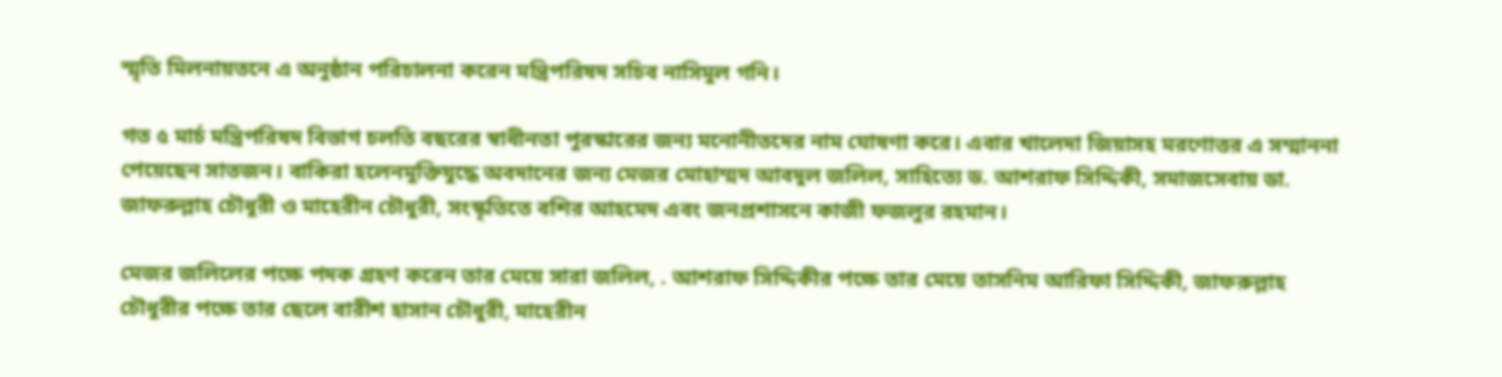স্মৃতি মিলনায়তনে এ অনুষ্ঠান পরিচালনা করেন মন্ত্রিপরিষদ সচিব নাসিমুল গনি।

গত ৫ মার্চ মন্ত্রিপরিষদ বিভাগ চলতি বছরের স্বাধীনতা পুরস্কারের জন্য মনোনীতদের নাম ঘোষণা করে। এবার খালেদা জিয়াসহ মরণোত্তর এ সম্মাননা পেয়েছেন সাতজন। বাকিরা হলেনমুক্তিযুদ্ধে অবদানের জন্য মেজর মোহাম্মদ আবদুল জলিল, সাহিত্যে ড. আশরাফ সিদ্দিকী, সমাজসেবায় ডা. জাফরুল্লাহ চৌধুরী ও মাহেরীন চৌধুরী, সংস্কৃতিতে বশির আহমেদ এবং জনপ্রশাসনে কাজী ফজলুর রহমান।

মেজর জলিলের পক্ষে পদক গ্রহণ করেন তার মেয়ে সারা জলিল, . আশরাফ সিদ্দিকীর পক্ষে তার মেয়ে তাসনিম আরিফা সিদ্দিকী, জাফরুল্লাহ চৌধুরীর পক্ষে তার ছেলে বারীশ হাসান চৌধুরী, মাহেরীন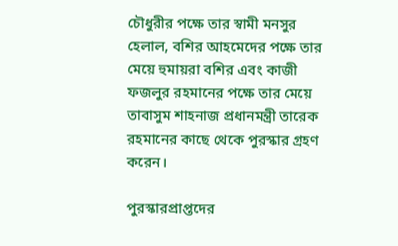চৌধুরীর পক্ষে তার স্বামী মনসুর হেলাল, বশির আহমেদের পক্ষে তার মেয়ে হুমায়রা বশির এবং কাজী ফজলুর রহমানের পক্ষে তার মেয়ে তাবাসুম শাহনাজ প্রধানমন্ত্রী তারেক রহমানের কাছে থেকে পুরস্কার গ্রহণ করেন।

পুরস্কারপ্রাপ্তদের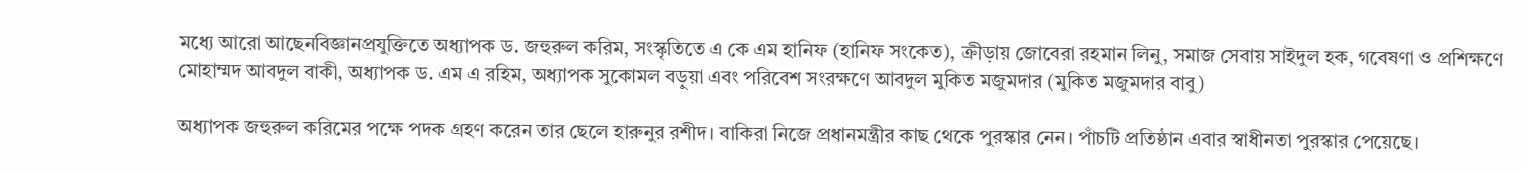মধ্যে আরো আছেনবিজ্ঞানপ্রযুক্তিতে অধ্যাপক ড. জহুরুল করিম, সংস্কৃতিতে এ কে এম হানিফ (হানিফ সংকেত), ক্রীড়ায় জোবেরা রহমান লিনু, সমাজ সেবায় সাইদুল হক, গবেষণা ও প্রশিক্ষণে মোহাম্মদ আবদুল বাকী, অধ্যাপক ড. এম এ রহিম, অধ্যাপক সুকোমল বড়ুয়া এবং পরিবেশ সংরক্ষণে আবদুল মুকিত মজুমদার (মুকিত মজুমদার বাবু)

অধ্যাপক জহুরুল করিমের পক্ষে পদক গ্রহণ করেন তার ছেলে হারুনুর রশীদ। বাকিরা নিজে প্রধানমন্ত্রীর কাছ থেকে পুরস্কার নেন। পাঁচটি প্রতিষ্ঠান এবার স্বাধীনতা পুরস্কার পেয়েছে।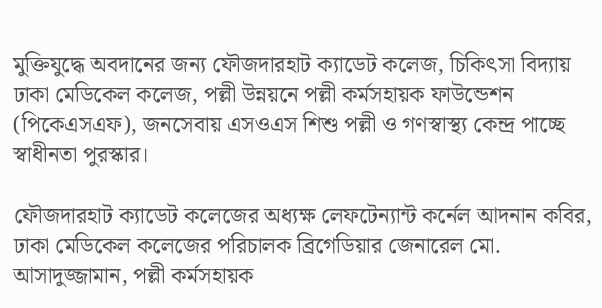মুক্তিযুদ্ধে অবদানের জন্য ফৌজদারহাট ক্যাডেট কলেজ, চিকিৎসা বিদ্যায় ঢাকা মেডিকেল কলেজ, পল্লী উন্নয়নে পল্লী কর্মসহায়ক ফাউন্ডেশন (পিকেএসএফ), জনসেবায় এসওএস শিশু পল্লী ও গণস্বাস্থ্য কেন্দ্র পাচ্ছে স্বাধীনতা পুরস্কার।

ফৌজদারহাট ক্যাডেট কলেজের অধ্যক্ষ লেফটেন্যান্ট কর্নেল আদনান কবির, ঢাকা মেডিকেল কলেজের পরিচালক ব্রিগেডিয়ার জেনারেল মো. আসাদুজ্জামান, পল্লী কর্মসহায়ক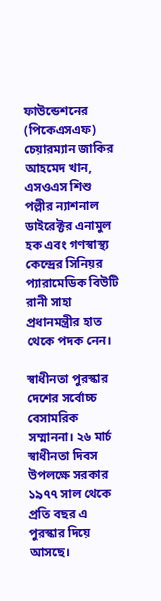ফাউন্ডেশনের (পিকেএসএফ) চেয়ারম্যান জাকির আহমেদ খান, এসওএস শিশু পল্লীর ন্যাশনাল ডাইরেক্টর এনামুল হক এবং গণস্বাস্থ্য কেন্দ্রের সিনিয়র প্যারামেডিক বিউটি রানী সাহা প্রধানমন্ত্রীর হাত থেকে পদক নেন।

স্বাধীনতা পুরস্কার দেশের সর্বোচ্চ বেসামরিক সম্মাননা। ২৬ মার্চ স্বাধীনতা দিবস উপলক্ষে সরকার ১৯৭৭ সাল থেকে প্রতি বছর এ পুরস্কার দিয়ে আসছে।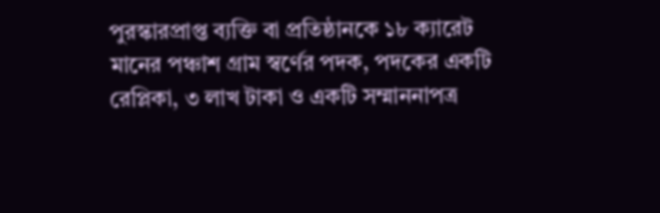পুরস্কারপ্রাপ্ত ব্যক্তি বা প্রতিষ্ঠানকে ১৮ ক্যারেট মানের পঞ্চাশ গ্রাম স্বর্ণের পদক, পদকের একটি রেপ্লিকা, ৩ লাখ টাকা ও একটি সম্মাননাপত্র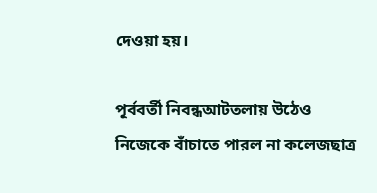দেওয়া হয়।

পূর্ববর্তী নিবন্ধআটতলায় উঠেও নিজেকে বাঁচাতে পারল না কলেজছাত্র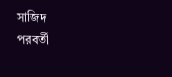সাজিদ
পরবর্তী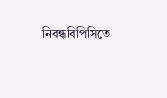নিবন্ধবিপিসিতে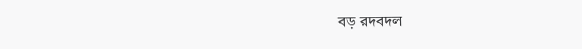বড় রদবদল